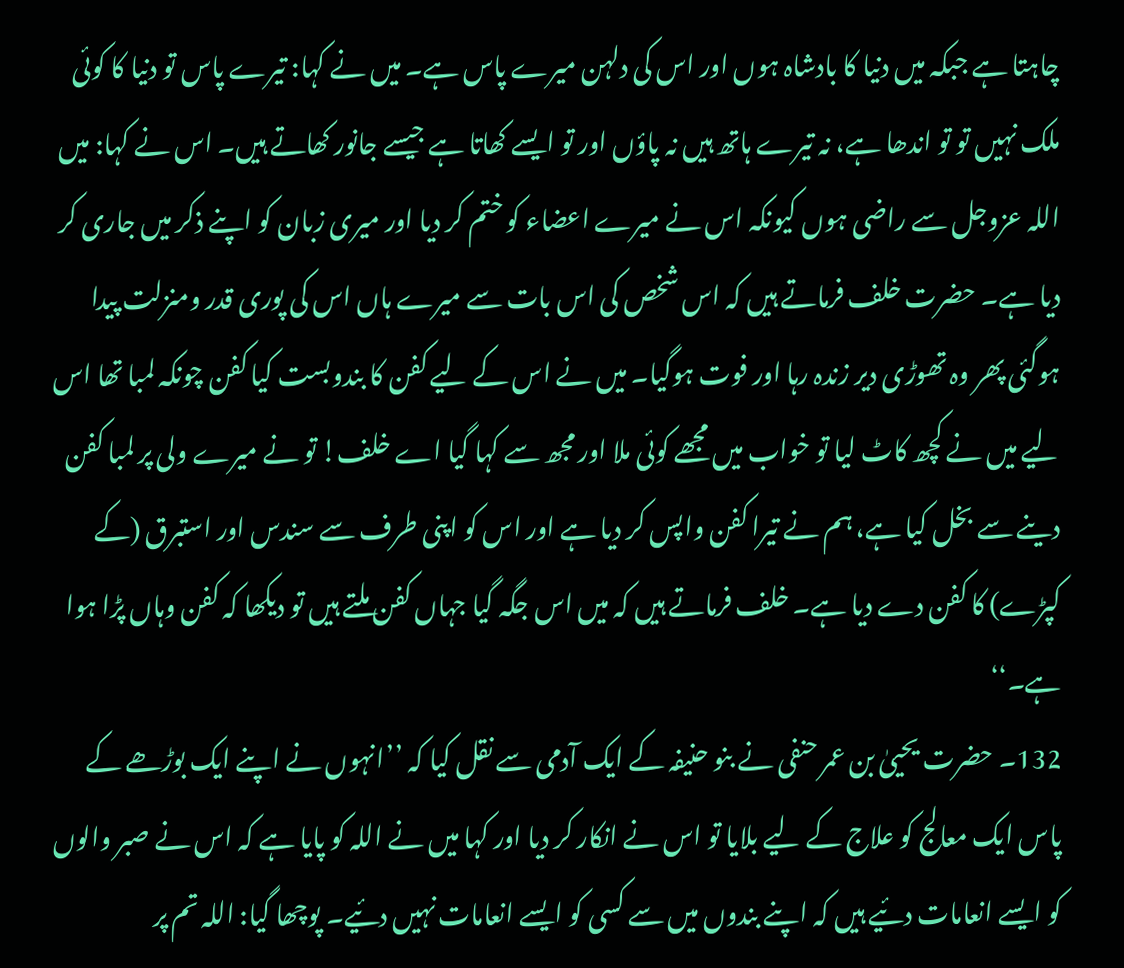چاہتا ہے جبکہ میں دنیا کا بادشاہ ہوں اور اس کی دلہن میرے پاس ہے۔ میں نے کہا: تیرے پاس تو دنیا کا کوئی ملک نہیں تو تو اندھا ہے، نہ تیرے ہاتھ ہیں نہ پاؤں اور تو ایسے کھاتا ہے جیسے جانور کھاتے ہیں۔ اس نے کہا: میں اللہ عزوجل سے راضی ہوں کیونکہ اس نے میرے اعضاء کو ختم کر دیا اور میری زبان کو اپنے ذکر میں جاری کر دیا ہے۔ حضرت خلف فرماتے ہیں کہ اس شخص کی اس بات سے میرے ہاں اس کی پوری قدر ومنزلت پیدا ہوگئی پھر وہ تھوڑی دیر زندہ رہا اور فوت ہوگیا۔ میں نے اس کے لیے کفن کا بندوبست کیا کفن چونکہ لمبا تھا اس لیے میں نے کچھ کاٹ لیا تو خواب میں مجھے کوئی ملا اور مجھ سے کہا گیا اے خلف! تو نے میرے ولی پر لمبا کفن دینے سے بخل کیا ہے، ہم نے تیرا کفن واپس کر دیا ہے اور اس کو اپنی طرف سے سندس اور استبرق (کے کپڑے) کا کفن دے دیا ہے۔ خلف فرماتے ہیں کہ میں اس جگہ گیا جہاں کفن ملتے ہیں تو دیکھا کہ کفن وہاں پڑا ہوا ہے۔‘‘
132۔ حضرت یحییٰ بن عمر حنفی نے بنو حنیفہ کے ایک آدمی سے نقل کیا کہ ’’انہوں نے اپنے ایک بوڑھے کے پاس ایک معالج کو علاج کے لیے بلایا تو اس نے انکار کر دیا اور کہا میں نے اللہ کو پایا ہے کہ اس نے صبر والوں کو ایسے انعامات دئیے ہیں کہ اپنے بندوں میں سے کسی کو ایسے انعامات نہیں دئیے۔ پوچھا گیا: اللہ تم پر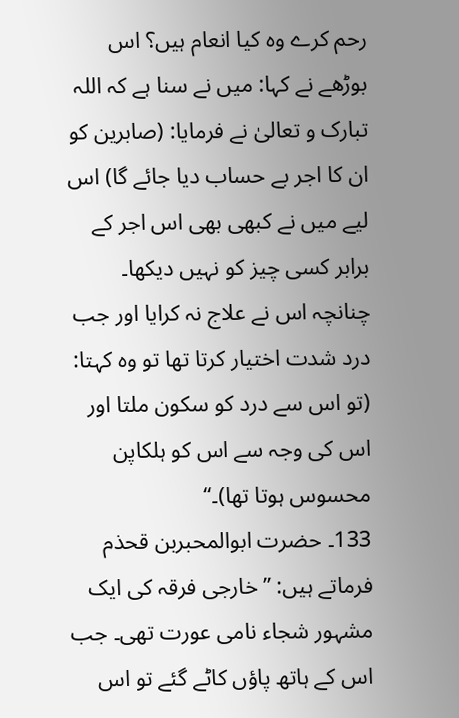رحم کرے وہ کیا انعام ہیں؟ اس بوڑھے نے کہا: میں نے سنا ہے کہ اللہ تبارک و تعالیٰ نے فرمایا: (صابرین کو ان کا اجر بے حساب دیا جائے گا) اس لیے میں نے کبھی بھی اس اجر کے برابر کسی چیز کو نہیں دیکھا۔ چنانچہ اس نے علاج نہ کرایا اور جب درد شدت اختیار کرتا تھا تو وہ کہتا: (تو اس سے درد کو سکون ملتا اور اس کی وجہ سے اس کو ہلکاپن محسوس ہوتا تھا)۔‘‘
133۔ حضرت ابوالمحبربن قحذم فرماتے ہیں: ’’خارجی فرقہ کی ایک مشہور شجاء نامی عورت تھی۔ جب اس کے ہاتھ پاؤں کاٹے گئے تو اس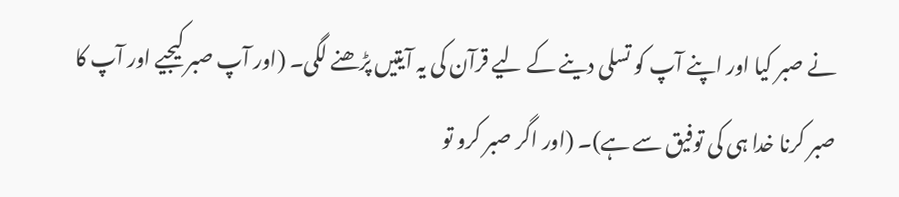نے صبر کیا اور اپنے آپ کو تسلی دینے کے لیے قرآن کی یہ آیتیں پڑھنے لگی۔ (اور آپ صبر کیجیے اور آپ کا صبر کرنا خدا ہی کی توفیق سے ہے)۔ (اور اگر صبر کرو تو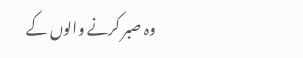وہ صبر کرنے والوں کے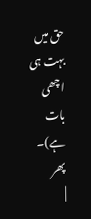حق میں بہت ہی اچھی بات ہے)۔ پھر
|